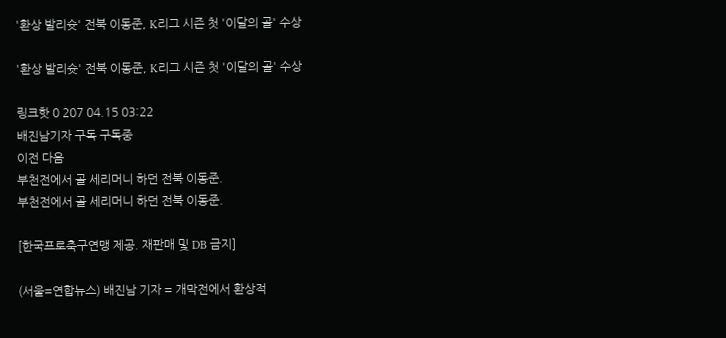'환상 발리슛' 전북 이동준, K리그 시즌 첫 '이달의 골' 수상

'환상 발리슛' 전북 이동준, K리그 시즌 첫 '이달의 골' 수상

링크핫 0 207 04.15 03:22
배진남기자 구독 구독중
이전 다음
부천전에서 골 세리머니 하던 전북 이동준.
부천전에서 골 세리머니 하던 전북 이동준.

[한국프로축구연맹 제공. 재판매 및 DB 금지]

(서울=연합뉴스) 배진남 기자 = 개막전에서 환상적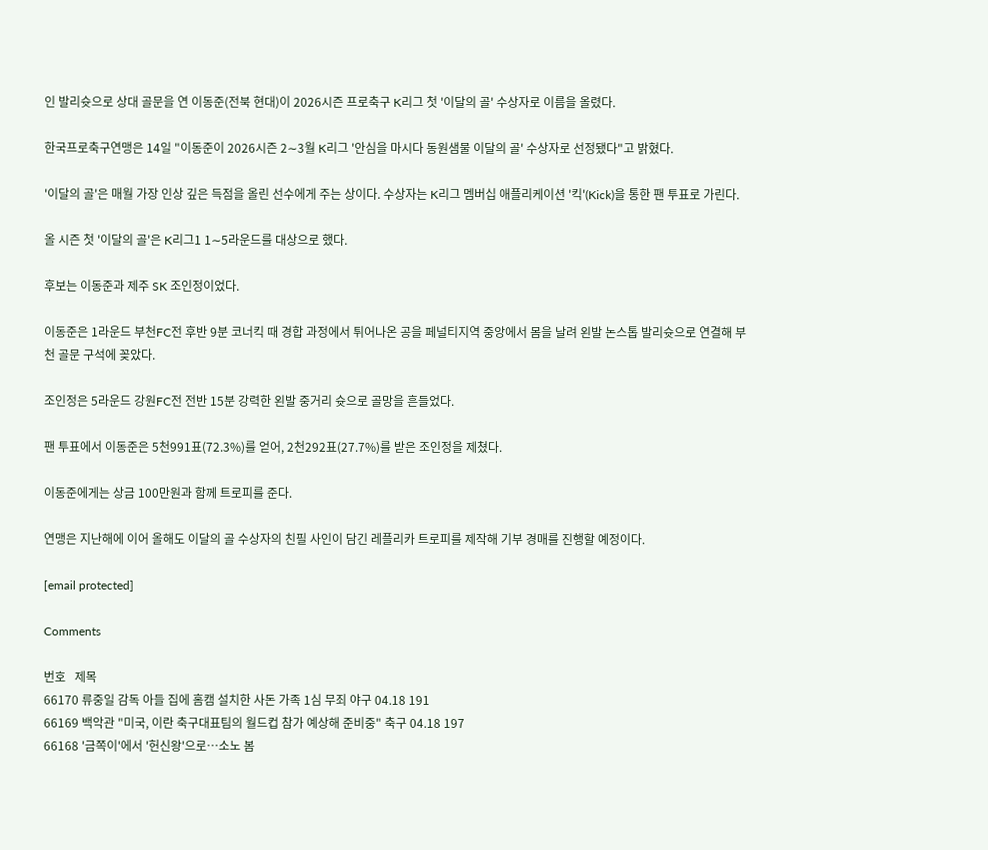인 발리슛으로 상대 골문을 연 이동준(전북 현대)이 2026시즌 프로축구 K리그 첫 '이달의 골' 수상자로 이름을 올렸다.

한국프로축구연맹은 14일 "이동준이 2026시즌 2∼3월 K리그 '안심을 마시다 동원샘물 이달의 골' 수상자로 선정됐다"고 밝혔다.

'이달의 골'은 매월 가장 인상 깊은 득점을 올린 선수에게 주는 상이다. 수상자는 K리그 멤버십 애플리케이션 '킥'(Kick)을 통한 팬 투표로 가린다.

올 시즌 첫 '이달의 골'은 K리그1 1∼5라운드를 대상으로 했다.

후보는 이동준과 제주 SK 조인정이었다.

이동준은 1라운드 부천FC전 후반 9분 코너킥 때 경합 과정에서 튀어나온 공을 페널티지역 중앙에서 몸을 날려 왼발 논스톱 발리슛으로 연결해 부천 골문 구석에 꽂았다.

조인정은 5라운드 강원FC전 전반 15분 강력한 왼발 중거리 슛으로 골망을 흔들었다.

팬 투표에서 이동준은 5천991표(72.3%)를 얻어, 2천292표(27.7%)를 받은 조인정을 제쳤다.

이동준에게는 상금 100만원과 함께 트로피를 준다.

연맹은 지난해에 이어 올해도 이달의 골 수상자의 친필 사인이 담긴 레플리카 트로피를 제작해 기부 경매를 진행할 예정이다.

[email protected]

Comments

번호   제목
66170 류중일 감독 아들 집에 홈캠 설치한 사돈 가족 1심 무죄 야구 04.18 191
66169 백악관 "미국, 이란 축구대표팀의 월드컵 참가 예상해 준비중" 축구 04.18 197
66168 '금쪽이'에서 '헌신왕'으로…소노 봄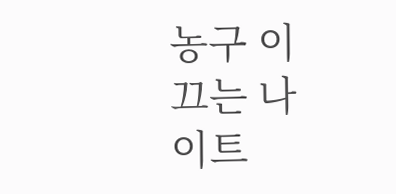농구 이끄는 나이트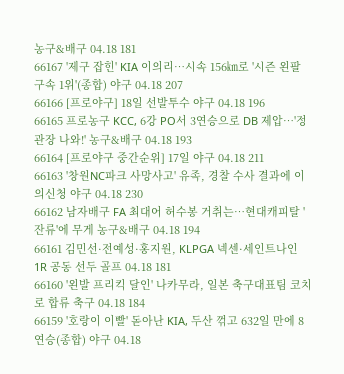농구&배구 04.18 181
66167 '제구 잡힌' KIA 이의리…시속 156㎞로 '시즌 왼팔 구속 1위'(종합) 야구 04.18 207
66166 [프로야구] 18일 선발투수 야구 04.18 196
66165 프로농구 KCC, 6강 PO서 3연승으로 DB 제압…'정관장 나와!' 농구&배구 04.18 193
66164 [프로야구 중간순위] 17일 야구 04.18 211
66163 '창원NC파크 사망사고' 유족, 경찰 수사 결과에 이의신청 야구 04.18 230
66162 남자배구 FA 최대어 허수봉 거취는…현대캐피탈 '잔류'에 무게 농구&배구 04.18 194
66161 김민선·전예성·홍지원, KLPGA 넥센·세인트나인 1R 공동 선두 골프 04.18 181
66160 '왼발 프리킥 달인' 나카무라, 일본 축구대표팀 코치로 합류 축구 04.18 184
66159 '호랑이 이빨' 돋아난 KIA, 두산 꺾고 632일 만에 8연승(종합) 야구 04.18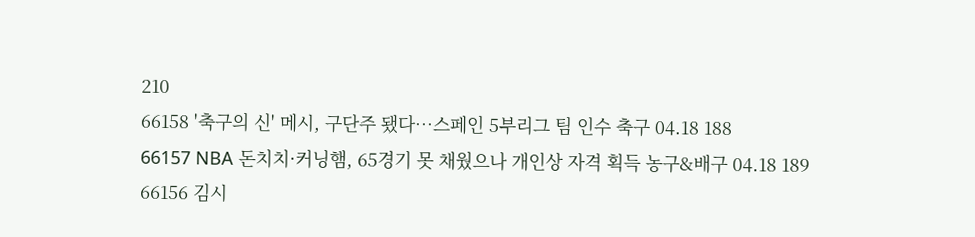210
66158 '축구의 신' 메시, 구단주 됐다…스페인 5부리그 팀 인수 축구 04.18 188
66157 NBA 돈치치·커닝햄, 65경기 못 채웠으나 개인상 자격 획득 농구&배구 04.18 189
66156 김시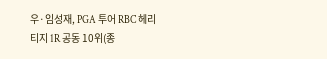우·임성재, PGA 투어 RBC 헤리티지 1R 공동 10위(종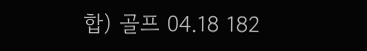합) 골프 04.18 182